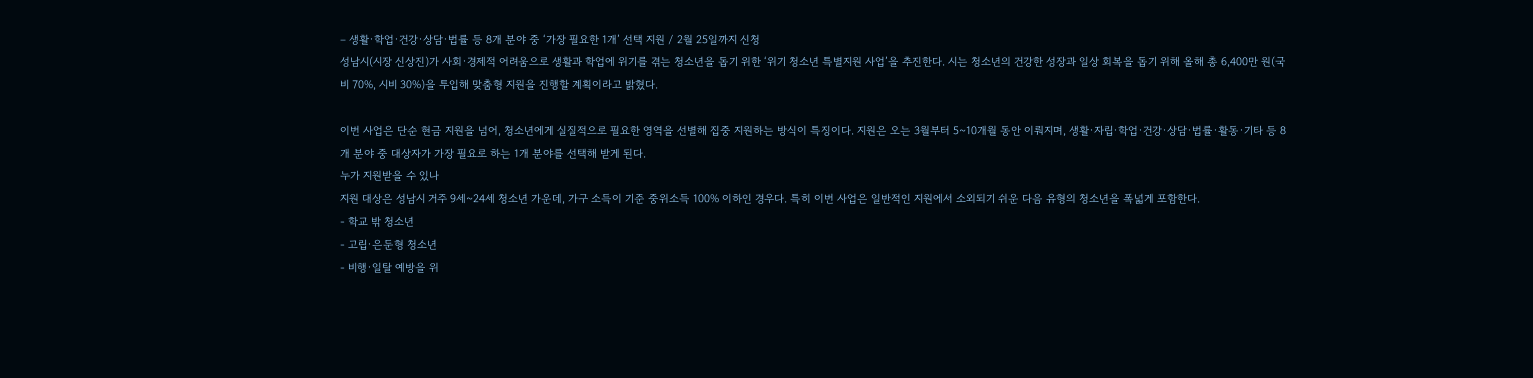– 생활·학업·건강·상담·법률 등 8개 분야 중 ‘가장 필요한 1개’ 선택 지원 / 2월 25일까지 신청
성남시(시장 신상진)가 사회·경제적 어려움으로 생활과 학업에 위기를 겪는 청소년을 돕기 위한 ‘위기 청소년 특별지원 사업’을 추진한다. 시는 청소년의 건강한 성장과 일상 회복을 돕기 위해 올해 총 6,400만 원(국비 70%, 시비 30%)을 투입해 맞춤형 지원을 진행할 계획이라고 밝혔다.

이번 사업은 단순 현금 지원을 넘어, 청소년에게 실질적으로 필요한 영역을 선별해 집중 지원하는 방식이 특징이다. 지원은 오는 3월부터 5~10개월 동안 이뤄지며, 생활·자립·학업·건강·상담·법률·활동·기타 등 8개 분야 중 대상자가 가장 필요로 하는 1개 분야를 선택해 받게 된다.
누가 지원받을 수 있나
지원 대상은 성남시 거주 9세~24세 청소년 가운데, 가구 소득이 기준 중위소득 100% 이하인 경우다. 특히 이번 사업은 일반적인 지원에서 소외되기 쉬운 다음 유형의 청소년을 폭넓게 포함한다.
- 학교 밖 청소년
- 고립·은둔형 청소년
- 비행·일탈 예방을 위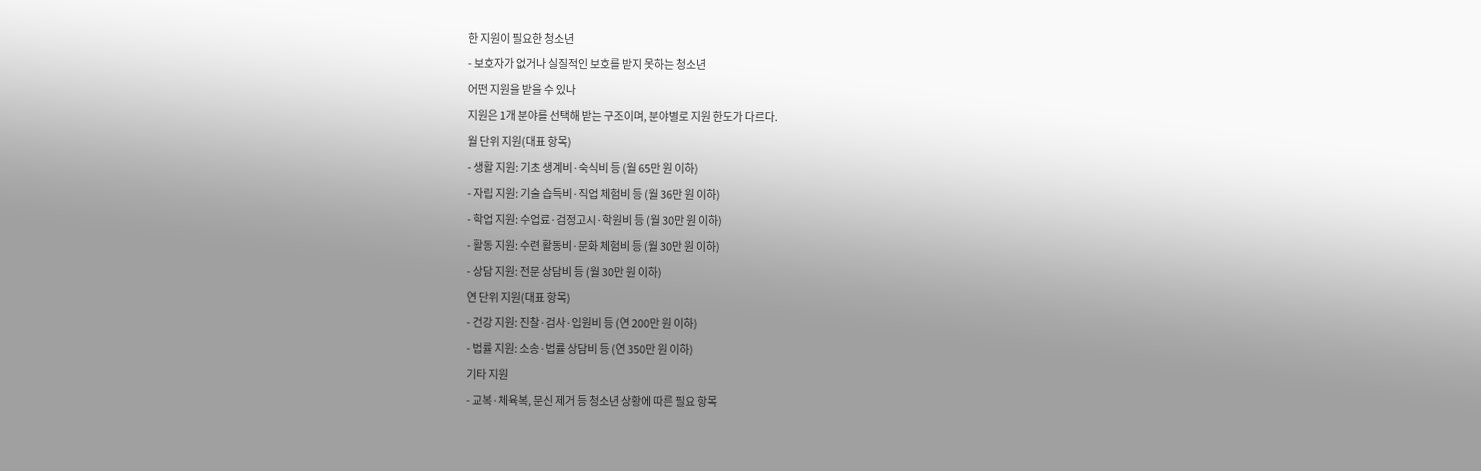한 지원이 필요한 청소년
- 보호자가 없거나 실질적인 보호를 받지 못하는 청소년
어떤 지원을 받을 수 있나
지원은 1개 분야를 선택해 받는 구조이며, 분야별로 지원 한도가 다르다.
월 단위 지원(대표 항목)
- 생활 지원: 기초 생계비·숙식비 등 (월 65만 원 이하)
- 자립 지원: 기술 습득비·직업 체험비 등 (월 36만 원 이하)
- 학업 지원: 수업료·검정고시·학원비 등 (월 30만 원 이하)
- 활동 지원: 수련 활동비·문화 체험비 등 (월 30만 원 이하)
- 상담 지원: 전문 상담비 등 (월 30만 원 이하)
연 단위 지원(대표 항목)
- 건강 지원: 진찰·검사·입원비 등 (연 200만 원 이하)
- 법률 지원: 소송·법률 상담비 등 (연 350만 원 이하)
기타 지원
- 교복·체육복, 문신 제거 등 청소년 상황에 따른 필요 항목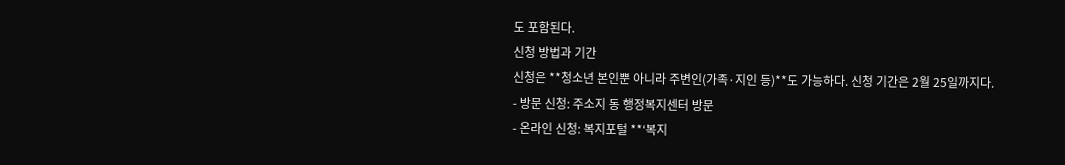도 포함된다.
신청 방법과 기간
신청은 **청소년 본인뿐 아니라 주변인(가족·지인 등)**도 가능하다. 신청 기간은 2월 25일까지다.
- 방문 신청: 주소지 동 행정복지센터 방문
- 온라인 신청: 복지포털 **‘복지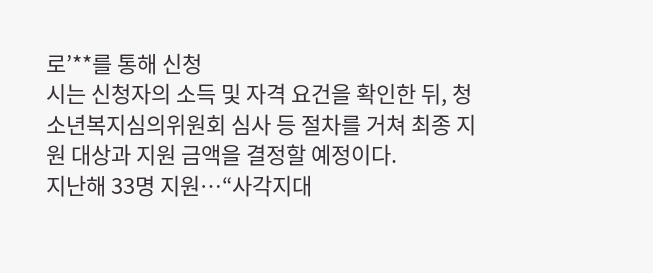로’**를 통해 신청
시는 신청자의 소득 및 자격 요건을 확인한 뒤, 청소년복지심의위원회 심사 등 절차를 거쳐 최종 지원 대상과 지원 금액을 결정할 예정이다.
지난해 33명 지원…“사각지대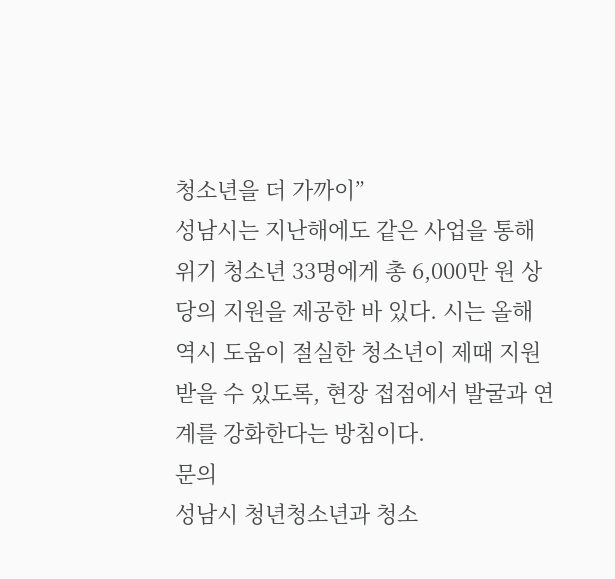청소년을 더 가까이”
성남시는 지난해에도 같은 사업을 통해 위기 청소년 33명에게 총 6,000만 원 상당의 지원을 제공한 바 있다. 시는 올해 역시 도움이 절실한 청소년이 제때 지원받을 수 있도록, 현장 접점에서 발굴과 연계를 강화한다는 방침이다.
문의
성남시 청년청소년과 청소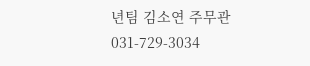년팀 김소연 주무관 031-729-3034